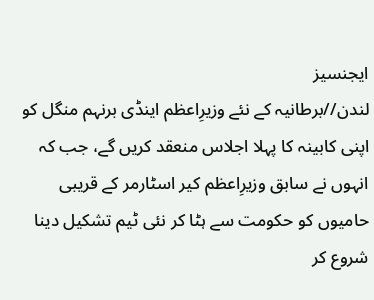ایجنسیز
لندن//برطانیہ کے نئے وزیرِاعظم اینڈی برنہم منگل کو اپنی کابینہ کا پہلا اجلاس منعقد کریں گے، جب کہ انہوں نے سابق وزیرِاعظم کیر اسٹارمر کے قریبی حامیوں کو حکومت سے ہٹا کر نئی ٹیم تشکیل دینا شروع کر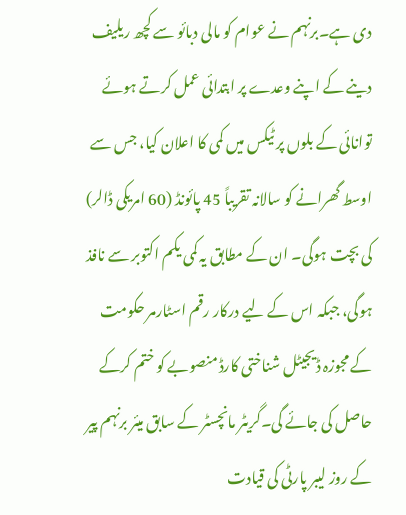دی ہے۔برنہم نے عوام کو مالی دبائو سے کچھ ریلیف دینے کے اپنے وعدے پر ابتدائی عمل کرتے ہوئے توانائی کے بلوں پر ٹیکس میں کمی کا اعلان کیا، جس سے اوسط گھرانے کو سالانہ تقریباً 45 پائونڈ (60 امریکی ڈالر) کی بچت ہوگی۔ ان کے مطابق یہ کمی یکم اکتوبر سے نافذ ہوگی، جبکہ اس کے لیے درکار رقم اسٹارمر حکومت کے مجوزہ ڈیجیٹل شناختی کارڈ منصوبے کو ختم کرکے حاصل کی جائے گی۔گریٹر مانچسٹر کے سابق میئر برنہم پیر کے روز لیبر پارٹی کی قیادت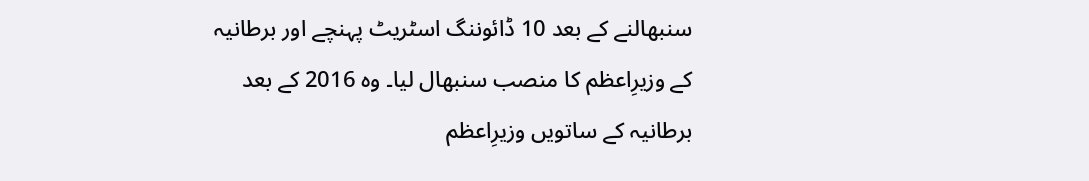سنبھالنے کے بعد 10 ڈائوننگ اسٹریٹ پہنچے اور برطانیہ کے وزیرِاعظم کا منصب سنبھال لیا۔ وہ 2016 کے بعد برطانیہ کے ساتویں وزیرِاعظم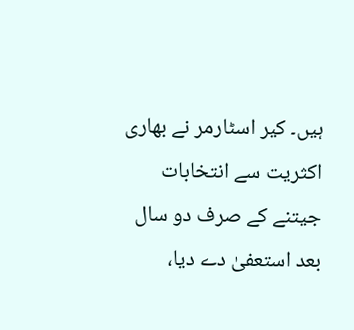ہیں۔ کیر اسٹارمر نے بھاری اکثریت سے انتخابات جیتنے کے صرف دو سال بعد استعفیٰ دے دیا،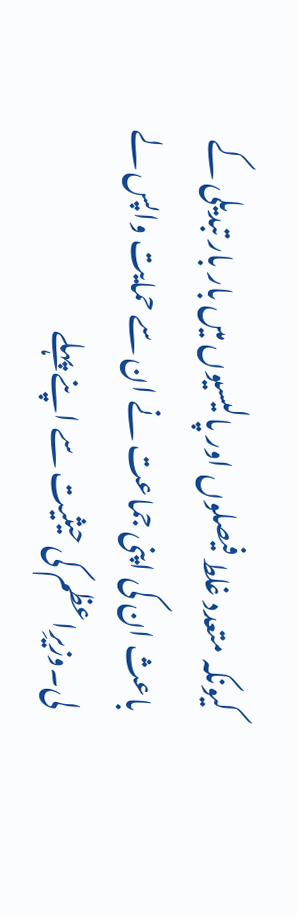کیونکہ متعدد غلط فیصلوں اور پالیسیوں میں بار بار تبدیلی کے باعث ان کی اپنی جماعت نے ان سے حمایت واپس لے لی۔وزیرِاعظم کی حیثیت سے اپنے پہلے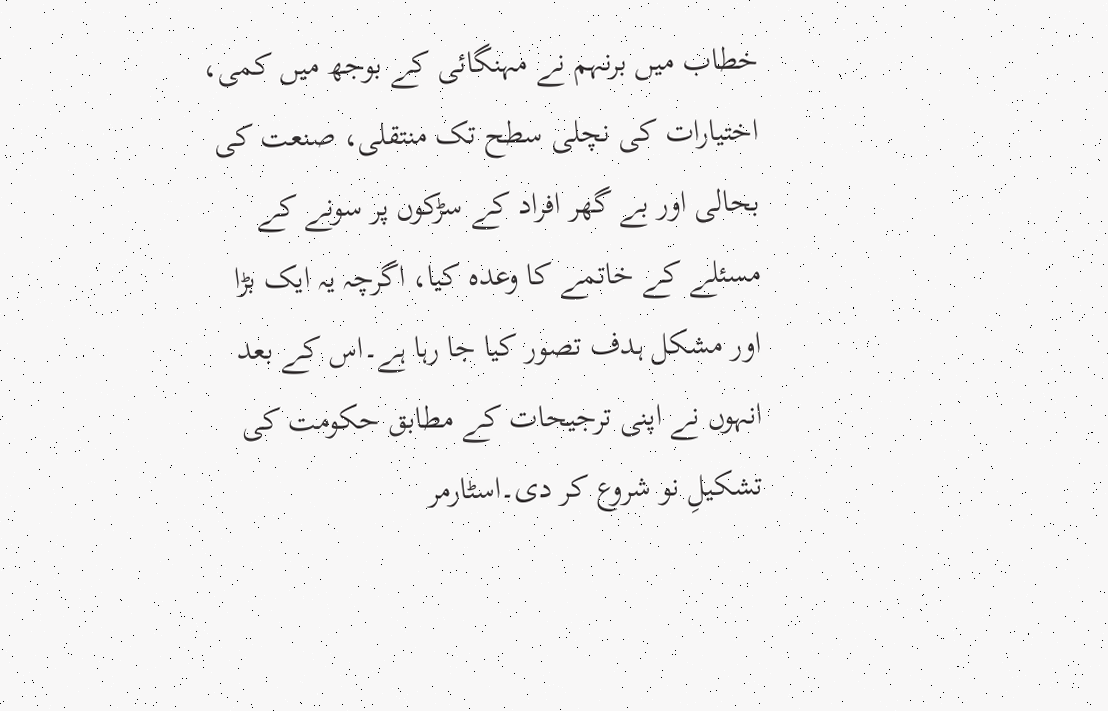خطاب میں برنہم نے مہنگائی کے بوجھ میں کمی، اختیارات کی نچلی سطح تک منتقلی، صنعت کی بحالی اور بے گھر افراد کے سڑکوں پر سونے کے مسئلے کے خاتمے کا وعدہ کیا، اگرچہ یہ ایک بڑا اور مشکل ہدف تصور کیا جا رہا ہے۔اس کے بعد انہوں نے اپنی ترجیحات کے مطابق حکومت کی تشکیلِ نو شروع کر دی۔اسٹارمر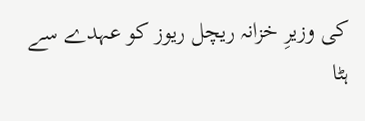کی وزیرِ خزانہ ریچل ریوز کو عہدے سے ہٹا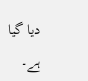دیا گیا ہے۔